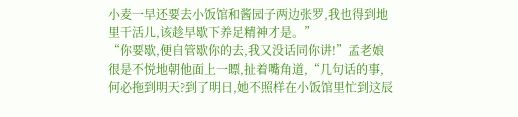小麦一早还要去小饭馆和酱园子两边张罗,我也得到地里干活儿,该趁早歇下养足精神才是。”
“你要歇,便自管歇你的去,我又没话同你讲!”孟老娘很是不悦地朝他面上一瞟,扯着嘴角道,“几句话的事,何必拖到明天?到了明日,她不照样在小饭馆里忙到这辰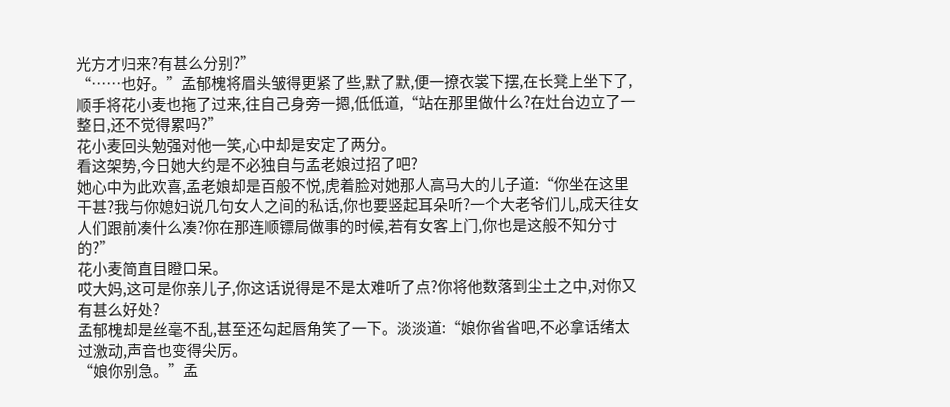光方才归来?有甚么分别?”
“……也好。”孟郁槐将眉头皱得更紧了些,默了默,便一撩衣裳下摆,在长凳上坐下了,顺手将花小麦也拖了过来,往自己身旁一摁,低低道,“站在那里做什么?在灶台边立了一整日,还不觉得累吗?”
花小麦回头勉强对他一笑,心中却是安定了两分。
看这架势,今日她大约是不必独自与孟老娘过招了吧?
她心中为此欢喜,孟老娘却是百般不悦,虎着脸对她那人高马大的儿子道:“你坐在这里干甚?我与你媳妇说几句女人之间的私话,你也要竖起耳朵听?一个大老爷们儿,成天往女人们跟前凑什么凑?你在那连顺镖局做事的时候,若有女客上门,你也是这般不知分寸的?”
花小麦简直目瞪口呆。
哎大妈,这可是你亲儿子,你这话说得是不是太难听了点?你将他数落到尘土之中,对你又有甚么好处?
孟郁槐却是丝毫不乱,甚至还勾起唇角笑了一下。淡淡道:“娘你省省吧,不必拿话绪太过激动,声音也变得尖厉。
“娘你别急。”孟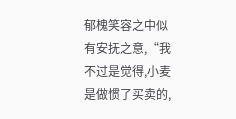郁槐笑容之中似有安抚之意,“我不过是觉得,小麦是做惯了买卖的,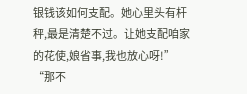银钱该如何支配。她心里头有杆秤,最是清楚不过。让她支配咱家的花使,娘省事,我也放心呀!”
“那不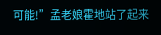可能!”孟老娘霍地站了起来